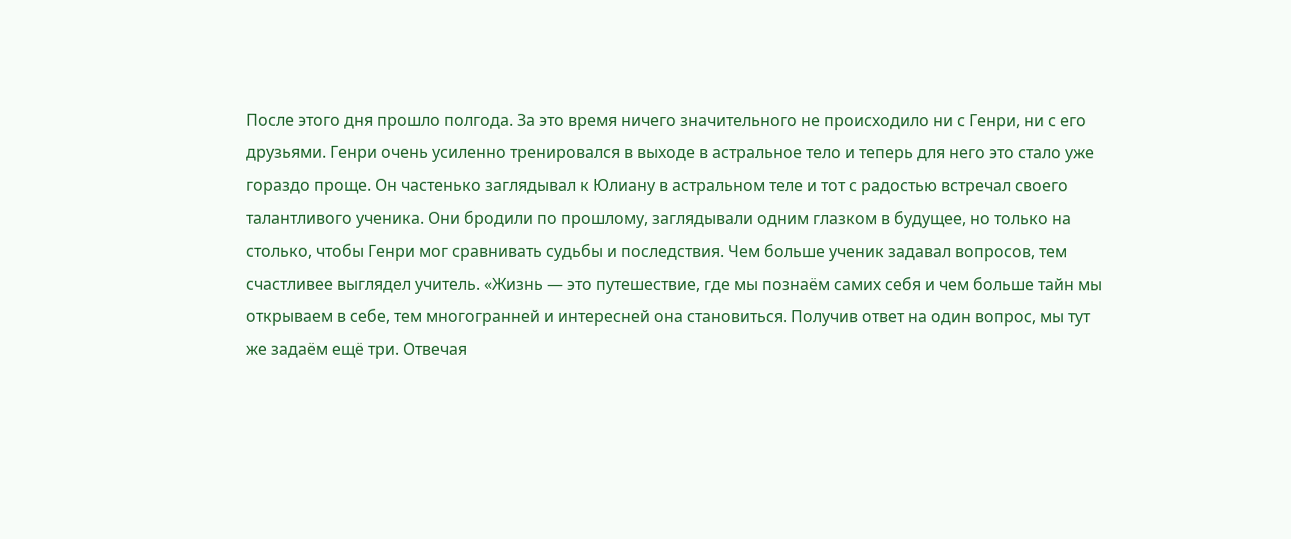После этого дня прошло полгода. За это время ничего значительного не происходило ни с Генри, ни с его друзьями. Генри очень усиленно тренировался в выходе в астральное тело и теперь для него это стало уже гораздо проще. Он частенько заглядывал к Юлиану в астральном теле и тот с радостью встречал своего талантливого ученика. Они бродили по прошлому, заглядывали одним глазком в будущее, но только на столько, чтобы Генри мог сравнивать судьбы и последствия. Чем больше ученик задавал вопросов, тем счастливее выглядел учитель. «Жизнь — это путешествие, где мы познаём самих себя и чем больше тайн мы открываем в себе, тем многогранней и интересней она становиться. Получив ответ на один вопрос, мы тут же задаём ещё три. Отвечая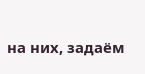на них, задаём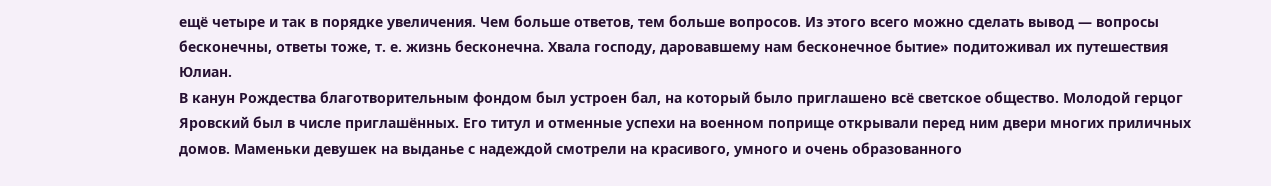ещё четыре и так в порядке увеличения. Чем больше ответов, тем больше вопросов. Из этого всего можно сделать вывод — вопросы бесконечны, ответы тоже, т. е. жизнь бесконечна. Хвала господу, даровавшему нам бесконечное бытие» подитоживал их путешествия Юлиан.
В канун Рождества благотворительным фондом был устроен бал, на который было приглашено всё светское общество. Молодой герцог Яровский был в числе приглашённых. Его титул и отменные успехи на военном поприще открывали перед ним двери многих приличных домов. Маменьки девушек на выданье с надеждой смотрели на красивого, умного и очень образованного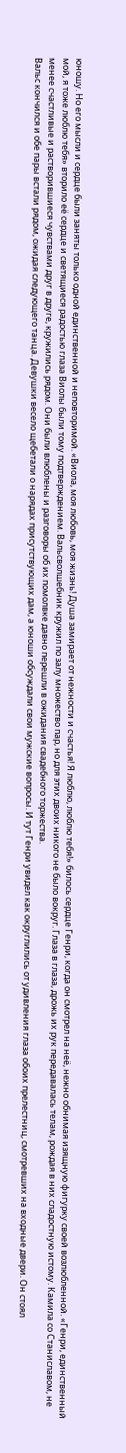юношу. Но его мысли и сердце были заняты только одной единственной и неповторимой. «Виола, моя любовь, моя жизнь! Душа замирает от нежности и счастья! Я люблю, люблю тебя!» билось сердце Генри, когда он смотрел на неё, нежно обнимая изящную фигурку своей возлюбленной. «Генри, единственный мой, я тоже люблю тебя» вторило её сердце и светящиеся радостью глаза Виолы были тому подтверждением. Вальсволшебник кружил по залу множество пар, но для этих двоих никого не было вокруг. Глаза в глаза, дрожь их рук передавалась телам, рождая в них сладостную истому. Камила со Станиславом, не менее счастливые и растворившиеся чувствами друг в друге, кружились рядом. Они были влюблены и разговоры об их помолвке давно перешли в ожидания свадебного торжества.
Вальс кончился и обе пары встали рядом, ожидая следующего танца. Девушки весело щебетали о нарядах присутствующих дам, а юноши обсуждали свои мужские вопросы. И тут Генри увидел как округлились от удивления глаза обоих прелестниц, смотревших на входные двери. Он стоял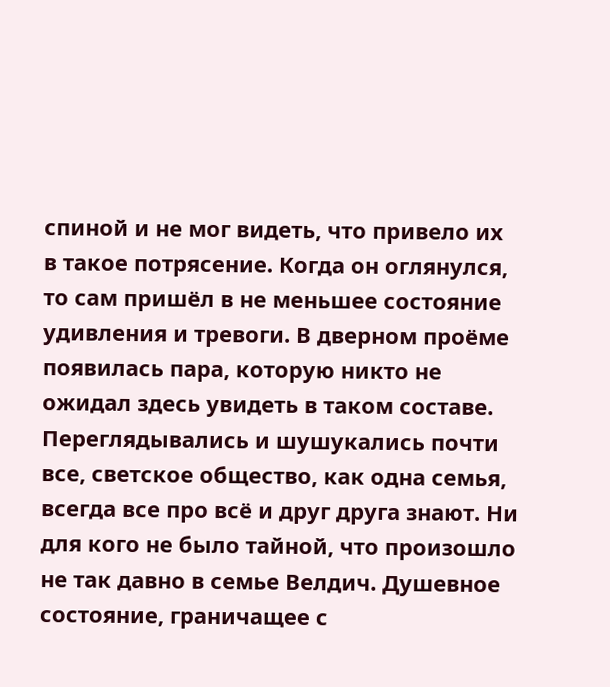спиной и не мог видеть, что привело их в такое потрясение. Когда он оглянулся, то сам пришёл в не меньшее состояние удивления и тревоги. В дверном проёме появилась пара, которую никто не ожидал здесь увидеть в таком составе. Переглядывались и шушукались почти все, светское общество, как одна семья, всегда все про всё и друг друга знают. Ни для кого не было тайной, что произошло не так давно в семье Велдич. Душевное состояние, граничащее с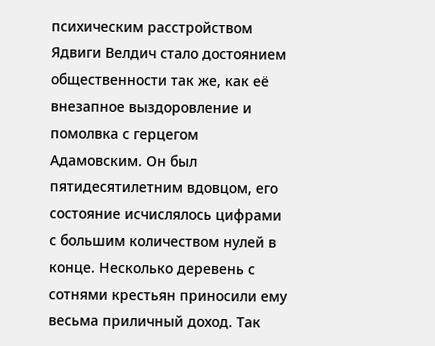психическим расстройством Ядвиги Велдич стало достоянием общественности так же, как её внезапное выздоровление и помолвка с герцегом Адамовским. Он был пятидесятилетним вдовцом, его состояние исчислялось цифрами с большим количеством нулей в конце. Несколько деревень с сотнями крестьян приносили ему весьма приличный доход. Так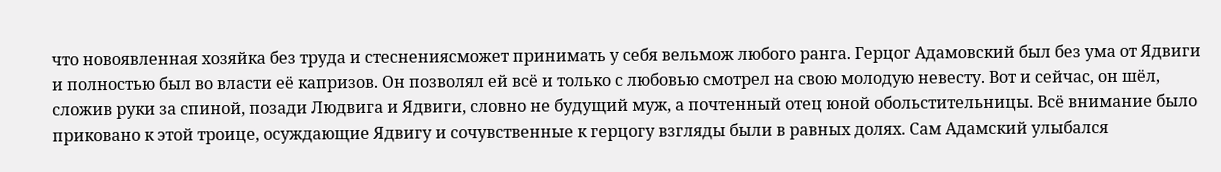что новоявленная хозяйка без труда и стеснениясможет принимать у себя вельмож любого ранга. Герцог Адамовский был без ума от Ядвиги и полностью был во власти её капризов. Он позволял ей всё и только с любовью смотрел на свою молодую невесту. Вот и сейчас, он шёл, сложив руки за спиной, позади Людвига и Ядвиги, словно не будущий муж, а почтенный отец юной обольстительницы. Всё внимание было приковано к этой троице, осуждающие Ядвигу и сочувственные к герцогу взгляды были в равных долях. Сам Адамский улыбался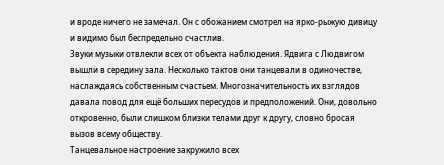и вроде ничего не замечал. Он с обожанием смотрел на ярко-рыжую дивицу и видимо был беспредельно счастлив.
Звуки музыки отвлекли всех от объекта наблюдения. Ядвига с Людвигом вышли в середину зала. Несколько тактов они танцевали в одиночестве, наслаждаясь собственным счастьем. Многозначительность их взглядов давала повод для ещё больших пересудов и предположений. Они, довольно откровенно, были слишком близки телами друг к другу, словно бросая вызов всему обществу.
Танцевальное настроение закружило всех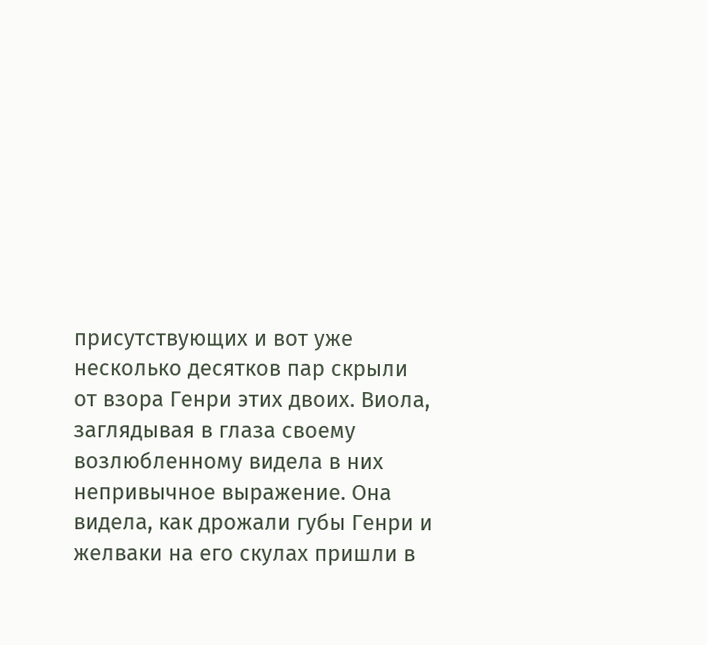присутствующих и вот уже несколько десятков пар скрыли от взора Генри этих двоих. Виола, заглядывая в глаза своему возлюбленному видела в них непривычное выражение. Она видела, как дрожали губы Генри и желваки на его скулах пришли в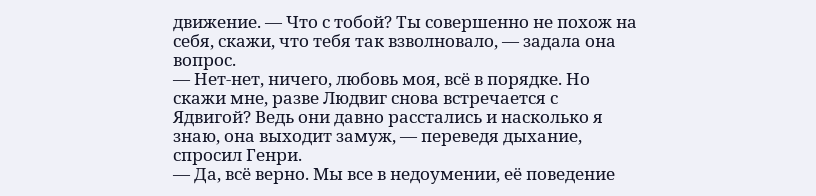движение. — Что с тобой? Ты совершенно не похож на себя, скажи, что тебя так взволновало, — задала она вопрос.
— Нет-нет, ничего, любовь моя, всё в порядке. Но скажи мне, разве Людвиг снова встречается с Ядвигой? Ведь они давно расстались и насколько я знаю, она выходит замуж, — переведя дыхание, спросил Генри.
— Да, всё верно. Мы все в недоумении, её поведение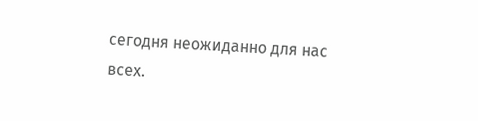сегодня неожиданно для нас всех.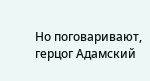Но поговаривают, герцог Адамский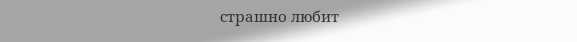страшно любит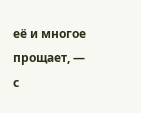её и многое прощает, — с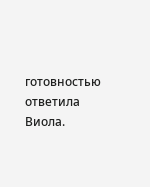готовностью ответила Виола.